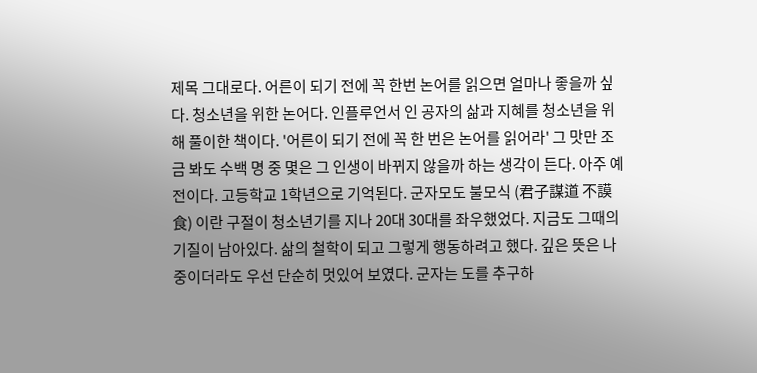제목 그대로다. 어른이 되기 전에 꼭 한번 논어를 읽으면 얼마나 좋을까 싶다. 청소년을 위한 논어다. 인플루언서 인 공자의 삶과 지혜를 청소년을 위해 풀이한 책이다. '어른이 되기 전에 꼭 한 번은 논어를 읽어라' 그 맛만 조금 봐도 수백 명 중 몇은 그 인생이 바뀌지 않을까 하는 생각이 든다. 아주 예전이다. 고등학교 1학년으로 기억된다. 군자모도 불모식 (君子謀道 不謨食) 이란 구절이 청소년기를 지나 20대 30대를 좌우했었다. 지금도 그때의 기질이 남아있다. 삶의 철학이 되고 그렇게 행동하려고 했다. 깊은 뜻은 나중이더라도 우선 단순히 멋있어 보였다. 군자는 도를 추구하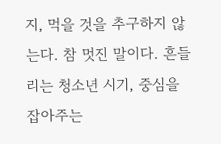지, 먹을 것을 추구하지 않는다. 참 멋진 말이다. 흔들리는 청소년 시기, 중심을 잡아주는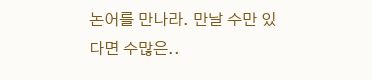논어를 만나라. 만날 수만 있다면 수많은..